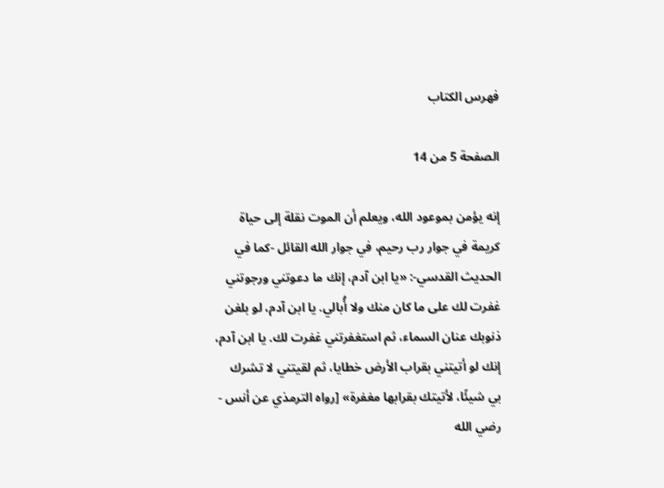فهرس الكتاب

الصفحة 5 من 14

إنه يؤمن بموعود الله، ويعلم أن الموت نقلة إلى حياة كريمة في جوار رب رحيم، في جوار الله القائل -كما في الحديث القدسي-: «يا ابن آدم، إنك ما دعوتني ورجوتني غفرت لك على ما كان منك ولا أُبالي. يا ابن آدم، لو بلغن ذنوبك عنان السماء، ثم استغفرتني غفرت لك. يا ابن آدم، إنك لو أتيتني بقراب الأرض خطايا، ثم لقيتني لا تشرك بي شيئًا، لأتيتك بقرابها مغفرة» [رواه الترمذي عن أنس - رضي الله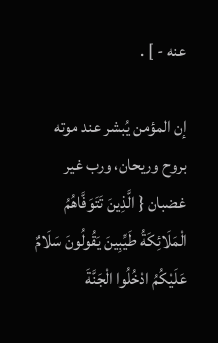عنه - ] .

إن المؤمن يُبشر عند موته بروح وريحان، ورب غير غضبان { الَّذِينَ تَتَوَفَّاهُمُ الْمَلَائِكَةُ طَيِّبِينَ يَقُولُونَ سَلَامٌ عَلَيْكُمُ ادْخُلُوا الْجَنَّةَ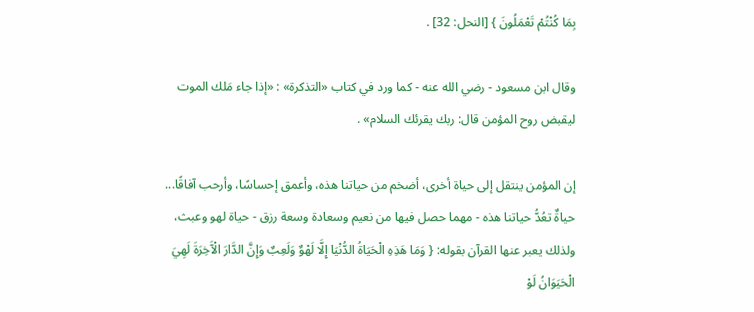بِمَا كُنْتُمْ تَعْمَلُونَ } [النحل: 32] .

وقال ابن مسعود - رضي الله عنه - كما ورد في كتاب «التذكرة» : «إذا جاء مَلك الموت ليقبض روح المؤمن قال: ربك يقرئك السلام» .

إن المؤمن ينتقل إلى حياة أخرى، أضخم من حياتنا هذه، وأعمق إحساسًا، وأرحب آفاقًا... حياةٌ تعُدُّ حياتنا هذه - مهما حصل فيها من نعيم وسعادة وسعة رزق - حياة لهو وعبث، ولذلك يعبر عنها القرآن بقوله: { وَمَا هَذِهِ الْحَيَاةُ الدُّنْيَا إِلَّا لَهْوٌ وَلَعِبٌ وَإِنَّ الدَّارَ الْآَخِرَةَ لَهِيَ الْحَيَوَانُ لَوْ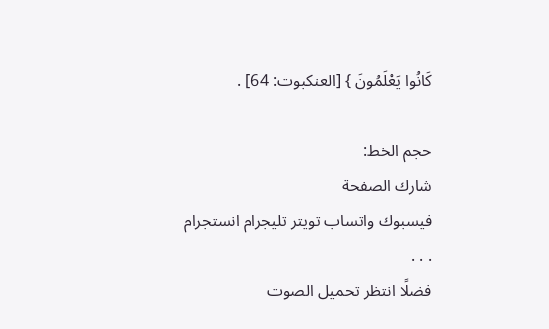كَانُوا يَعْلَمُونَ } [العنكبوت: 64] .

حجم الخط:
شارك الصفحة
فيسبوك واتساب تويتر تليجرام انستجرام
. . .
فضلًا انتظر تحميل الصوت